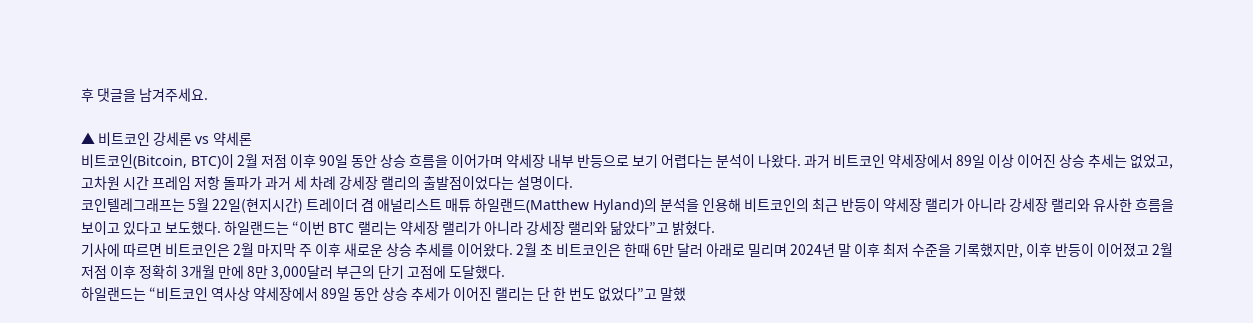후 댓글을 남겨주세요.

▲ 비트코인 강세론 vs 약세론
비트코인(Bitcoin, BTC)이 2월 저점 이후 90일 동안 상승 흐름을 이어가며 약세장 내부 반등으로 보기 어렵다는 분석이 나왔다. 과거 비트코인 약세장에서 89일 이상 이어진 상승 추세는 없었고, 고차원 시간 프레임 저항 돌파가 과거 세 차례 강세장 랠리의 출발점이었다는 설명이다.
코인텔레그래프는 5월 22일(현지시간) 트레이더 겸 애널리스트 매튜 하일랜드(Matthew Hyland)의 분석을 인용해 비트코인의 최근 반등이 약세장 랠리가 아니라 강세장 랠리와 유사한 흐름을 보이고 있다고 보도했다. 하일랜드는 “이번 BTC 랠리는 약세장 랠리가 아니라 강세장 랠리와 닮았다”고 밝혔다.
기사에 따르면 비트코인은 2월 마지막 주 이후 새로운 상승 추세를 이어왔다. 2월 초 비트코인은 한때 6만 달러 아래로 밀리며 2024년 말 이후 최저 수준을 기록했지만, 이후 반등이 이어졌고 2월 저점 이후 정확히 3개월 만에 8만 3,000달러 부근의 단기 고점에 도달했다.
하일랜드는 “비트코인 역사상 약세장에서 89일 동안 상승 추세가 이어진 랠리는 단 한 번도 없었다”고 말했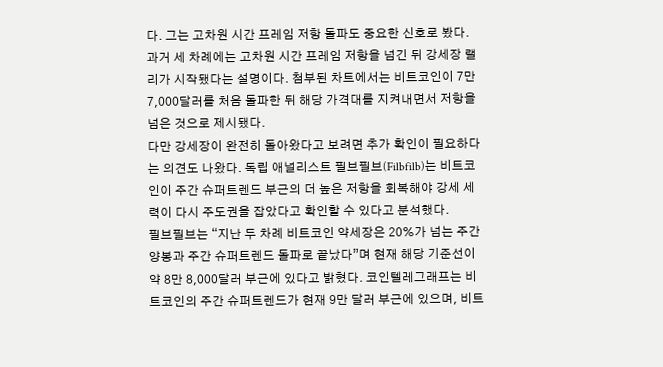다. 그는 고차원 시간 프레임 저항 돌파도 중요한 신호로 봤다. 과거 세 차례에는 고차원 시간 프레임 저항을 넘긴 뒤 강세장 랠리가 시작됐다는 설명이다. 첨부된 차트에서는 비트코인이 7만 7,000달러를 처음 돌파한 뒤 해당 가격대를 지켜내면서 저항을 넘은 것으로 제시됐다.
다만 강세장이 완전히 돌아왔다고 보려면 추가 확인이 필요하다는 의견도 나왔다. 독립 애널리스트 필브필브(Filbfilb)는 비트코인이 주간 슈퍼트렌드 부근의 더 높은 저항을 회복해야 강세 세력이 다시 주도권을 잡았다고 확인할 수 있다고 분석했다.
필브필브는 “지난 두 차례 비트코인 약세장은 20%가 넘는 주간 양봉과 주간 슈퍼트렌드 돌파로 끝났다”며 현재 해당 기준선이 약 8만 8,000달러 부근에 있다고 밝혔다. 코인텔레그래프는 비트코인의 주간 슈퍼트렌드가 현재 9만 달러 부근에 있으며, 비트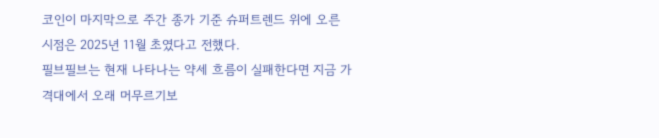코인이 마지막으로 주간 종가 기준 슈퍼트렌드 위에 오른 시점은 2025년 11월 초였다고 전했다.
필브필브는 현재 나타나는 약세 흐름이 실패한다면 지금 가격대에서 오래 머무르기보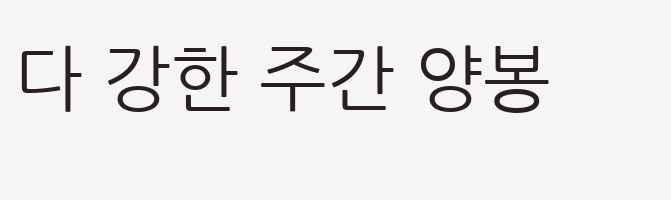다 강한 주간 양봉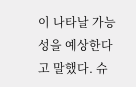이 나타날 가능성을 예상한다고 말했다. 슈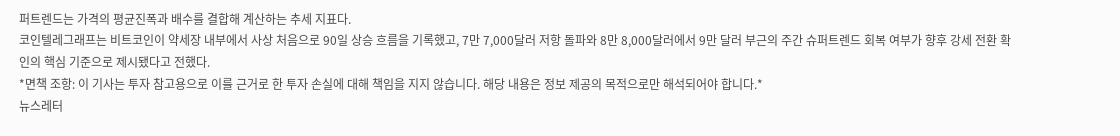퍼트렌드는 가격의 평균진폭과 배수를 결합해 계산하는 추세 지표다.
코인텔레그래프는 비트코인이 약세장 내부에서 사상 처음으로 90일 상승 흐름을 기록했고, 7만 7,000달러 저항 돌파와 8만 8,000달러에서 9만 달러 부근의 주간 슈퍼트렌드 회복 여부가 향후 강세 전환 확인의 핵심 기준으로 제시됐다고 전했다.
*면책 조항: 이 기사는 투자 참고용으로 이를 근거로 한 투자 손실에 대해 책임을 지지 않습니다. 해당 내용은 정보 제공의 목적으로만 해석되어야 합니다.*
뉴스레터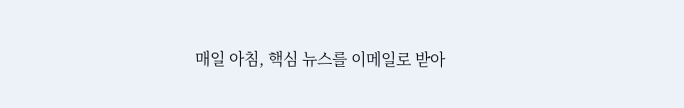매일 아침, 핵심 뉴스를 이메일로 받아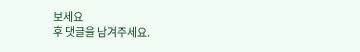보세요
후 댓글을 남겨주세요.